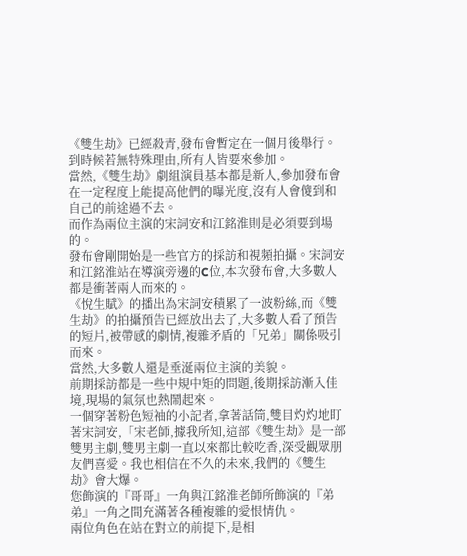《雙生劫》已經殺青,發布會暫定在一個月後舉行。到時候若無特殊理由,所有人皆要來參加。
當然,《雙生劫》劇組演員基本都是新人,參加發布會在一定程度上能提高他們的曝光度,沒有人會傻到和自己的前途過不去。
而作為兩位主演的宋詞安和江銘淮則是必須要到場的。
發布會剛開始是一些官方的採訪和視頻拍攝。宋詞安和江銘淮站在導演旁邊的C位,本次發布會,大多數人都是衝著兩人而來的。
《悅生賦》的播出為宋詞安積累了一波粉絲,而《雙生劫》的拍攝預告已經放出去了,大多數人看了預告的短片,被帶感的劇情,複雜矛盾的「兄弟」關係吸引而來。
當然,大多數人還是垂涎兩位主演的美貌。
前期採訪都是一些中規中矩的問題,後期採訪漸入佳境,現場的氣氛也熱鬧起來。
一個穿著粉色短袖的小記者,拿著話筒,雙目灼灼地盯著宋詞安,「宋老師,據我所知,這部《雙生劫》是一部雙男主劇,雙男主劇一直以來都比較吃香,深受觀眾朋友們喜愛。我也相信在不久的未來,我們的《雙生劫》會大爆。
您飾演的『哥哥』一角與江銘淮老師所飾演的『弟弟』一角之間充滿著各種複雜的愛恨情仇。
兩位角色在站在對立的前提下,是相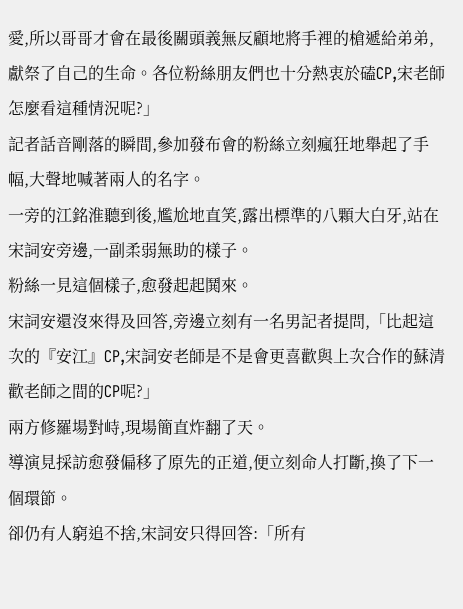愛,所以哥哥才會在最後關頭義無反顧地將手裡的槍遞給弟弟,獻祭了自己的生命。各位粉絲朋友們也十分熱衷於磕CP,宋老師怎麼看這種情況呢?」
記者話音剛落的瞬間,參加發布會的粉絲立刻瘋狂地舉起了手幅,大聲地喊著兩人的名字。
一旁的江銘淮聽到後,尷尬地直笑,露出標準的八顆大白牙,站在宋詞安旁邊,一副柔弱無助的樣子。
粉絲一見這個樣子,愈發起起鬨來。
宋詞安還沒來得及回答,旁邊立刻有一名男記者提問,「比起這次的『安江』CP,宋詞安老師是不是會更喜歡與上次合作的蘇清歡老師之間的CP呢?」
兩方修羅場對峙,現場簡直炸翻了天。
導演見採訪愈發偏移了原先的正道,便立刻命人打斷,換了下一個環節。
卻仍有人窮追不捨,宋詞安只得回答:「所有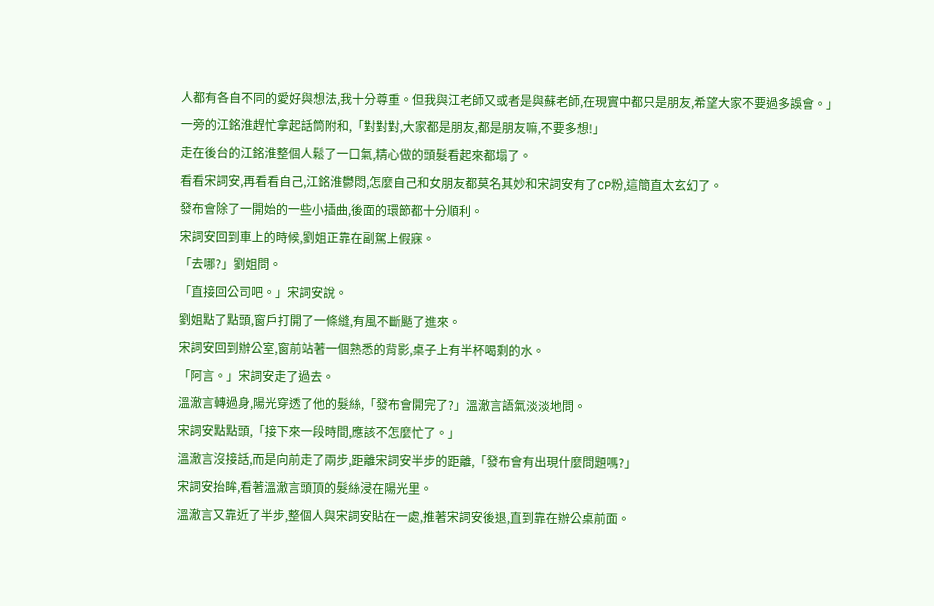人都有各自不同的愛好與想法,我十分尊重。但我與江老師又或者是與蘇老師,在現實中都只是朋友,希望大家不要過多誤會。」
一旁的江銘淮趕忙拿起話筒附和,「對對對,大家都是朋友,都是朋友嘛,不要多想!」
走在後台的江銘淮整個人鬆了一口氣,精心做的頭髮看起來都塌了。
看看宋詞安,再看看自己,江銘淮鬱悶,怎麼自己和女朋友都莫名其妙和宋詞安有了CP粉,這簡直太玄幻了。
發布會除了一開始的一些小插曲,後面的環節都十分順利。
宋詞安回到車上的時候,劉姐正靠在副駕上假寐。
「去哪?」劉姐問。
「直接回公司吧。」宋詞安說。
劉姐點了點頭,窗戶打開了一條縫,有風不斷颳了進來。
宋詞安回到辦公室,窗前站著一個熟悉的背影,桌子上有半杯喝剩的水。
「阿言。」宋詞安走了過去。
溫澈言轉過身,陽光穿透了他的髮絲,「發布會開完了?」溫澈言語氣淡淡地問。
宋詞安點點頭,「接下來一段時間,應該不怎麼忙了。」
溫澈言沒接話,而是向前走了兩步,距離宋詞安半步的距離,「發布會有出現什麼問題嗎?」
宋詞安抬眸,看著溫澈言頭頂的髮絲浸在陽光里。
溫澈言又靠近了半步,整個人與宋詞安貼在一處,推著宋詞安後退,直到靠在辦公桌前面。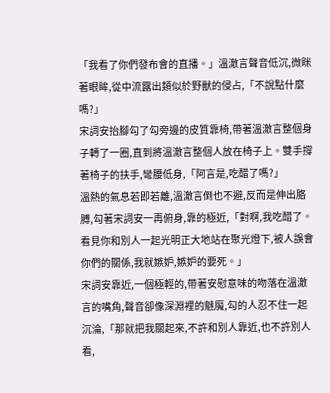「我看了你們發布會的直播。」溫澈言聲音低沉,微眯著眼眸,從中流露出類似於野獸的侵占,「不說點什麼嗎?」
宋詞安抬腳勾了勾旁邊的皮質靠椅,帶著溫澈言整個身子轉了一圈,直到將溫澈言整個人放在椅子上。雙手撐著椅子的扶手,彎腰低身,「阿言是,吃醋了嗎?」
溫熱的氣息若即若離,溫澈言倒也不避,反而是伸出胳膊,勾著宋詞安一再俯身,靠的極近,「對啊,我吃醋了。看見你和別人一起光明正大地站在聚光燈下,被人誤會你們的關係,我就嫉妒,嫉妒的要死。」
宋詞安靠近,一個極輕的,帶著安慰意味的吻落在溫澈言的嘴角,聲音卻像深淵裡的魅魔,勾的人忍不住一起沉淪,「那就把我關起來,不許和別人靠近,也不許別人看,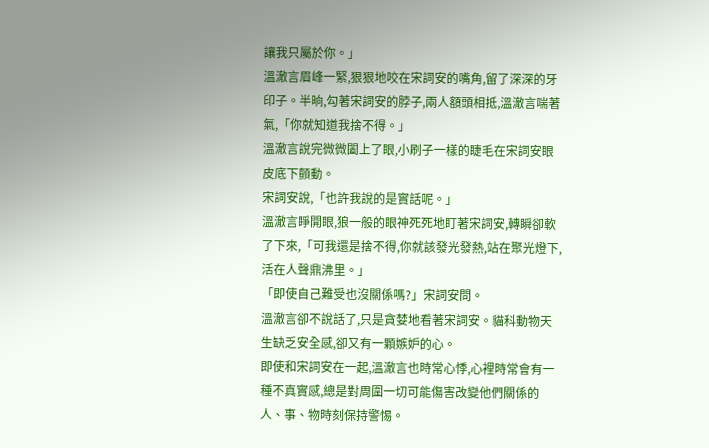讓我只屬於你。」
溫澈言眉峰一緊,狠狠地咬在宋詞安的嘴角,留了深深的牙印子。半晌,勾著宋詞安的脖子,兩人額頭相抵,溫澈言喘著氣,「你就知道我捨不得。」
溫澈言說完微微闔上了眼,小刷子一樣的睫毛在宋詞安眼皮底下顫動。
宋詞安說,「也許我說的是實話呢。」
溫澈言睜開眼,狼一般的眼神死死地盯著宋詞安,轉瞬卻軟了下來,「可我還是捨不得,你就該發光發熱,站在聚光燈下,活在人聲鼎沸里。」
「即使自己難受也沒關係嗎?」宋詞安問。
溫澈言卻不說話了,只是貪婪地看著宋詞安。貓科動物天生缺乏安全感,卻又有一顆嫉妒的心。
即使和宋詞安在一起,溫澈言也時常心悸,心裡時常會有一種不真實感,總是對周圍一切可能傷害改變他們關係的人、事、物時刻保持警惕。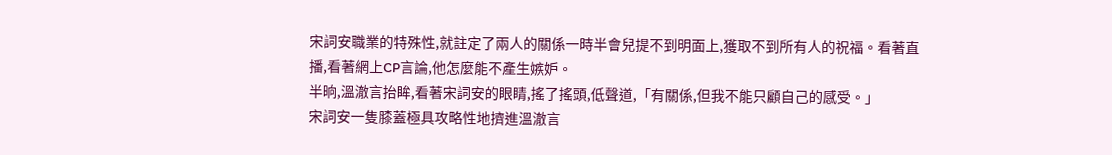宋詞安職業的特殊性,就註定了兩人的關係一時半會兒提不到明面上,獲取不到所有人的祝福。看著直播,看著網上CP言論,他怎麼能不產生嫉妒。
半晌,溫澈言抬眸,看著宋詞安的眼睛,搖了搖頭,低聲道,「有關係,但我不能只顧自己的感受。」
宋詞安一隻膝蓋極具攻略性地擠進溫澈言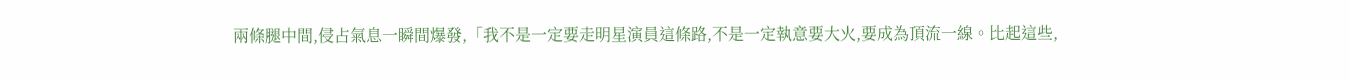兩條腿中間,侵占氣息一瞬間爆發,「我不是一定要走明星演員這條路,不是一定執意要大火,要成為頂流一線。比起這些,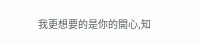我更想要的是你的開心,知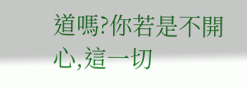道嗎?你若是不開心,這一切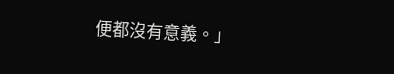便都沒有意義。」